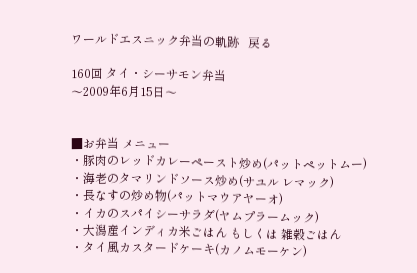ワールドエスニック弁当の軌跡   戻る

160回 タイ・シーサモン弁当
〜2009年6月15日〜


■お弁当 メニュー
・豚肉のレッドカレーペースト炒め(パットペットムー)
・海老のタマリンドソース炒め(サユル レマック)
・長なすの炒め物(パットマウアヤーオ)
・イカのスパイシーサラダ(ヤムプラームック)
・大潟産インディカ米ごはん もしくは 雑穀ごはん
・タイ風カスタードケーキ(カノムモーケン)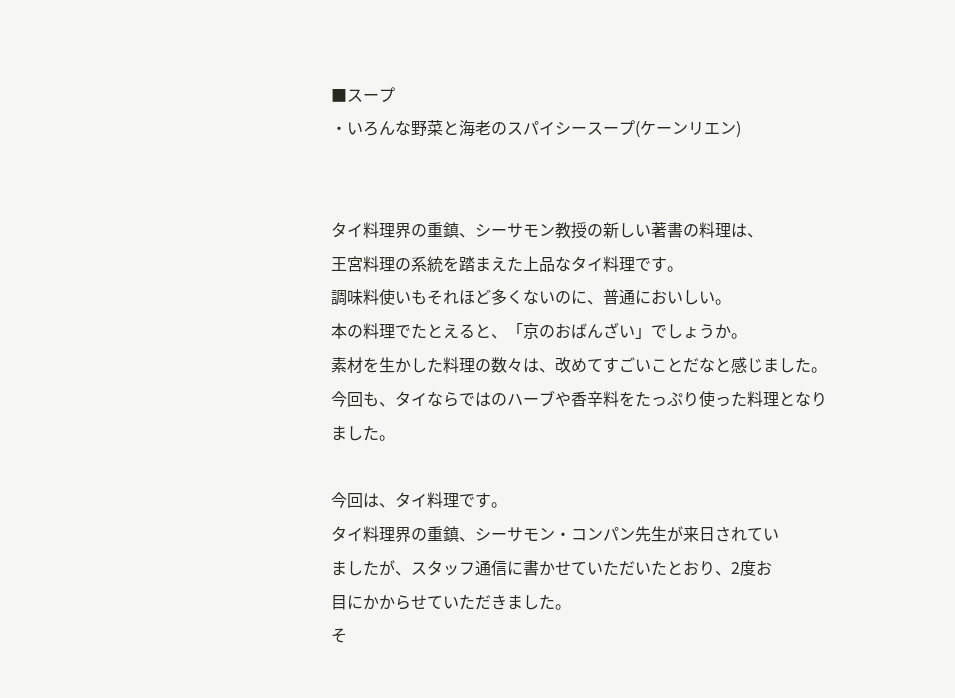■スープ
・いろんな野菜と海老のスパイシースープ(ケーンリエン)


タイ料理界の重鎮、シーサモン教授の新しい著書の料理は、
王宮料理の系統を踏まえた上品なタイ料理です。
調味料使いもそれほど多くないのに、普通においしい。
本の料理でたとえると、「京のおばんざい」でしょうか。
素材を生かした料理の数々は、改めてすごいことだなと感じました。
今回も、タイならではのハーブや香辛料をたっぷり使った料理となりました。

今回は、タイ料理です。
タイ料理界の重鎮、シーサモン・コンパン先生が来日されてい
ましたが、スタッフ通信に書かせていただいたとおり、2度お
目にかからせていただきました。
そ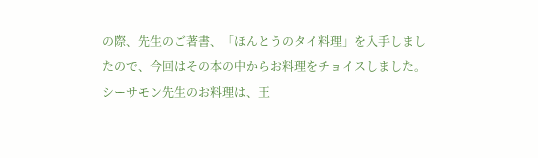の際、先生のご著書、「ほんとうのタイ料理」を入手しまし
たので、今回はその本の中からお料理をチョイスしました。
シーサモン先生のお料理は、王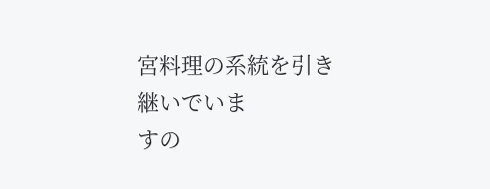宮料理の系統を引き継いでいま
すの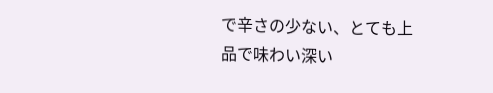で辛さの少ない、とても上品で味わい深い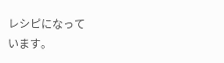レシピになって
います。